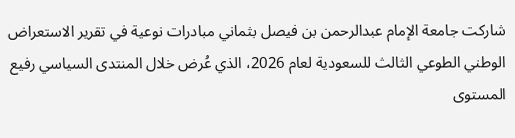شاركت جامعة الإمام عبدالرحمن بن فيصل بثماني مبادرات نوعية في تقرير الاستعراض الوطني الطوعي الثالث للسعودية لعام 2026، الذي عُرض خلال المنتدى السياسي رفيع المستوى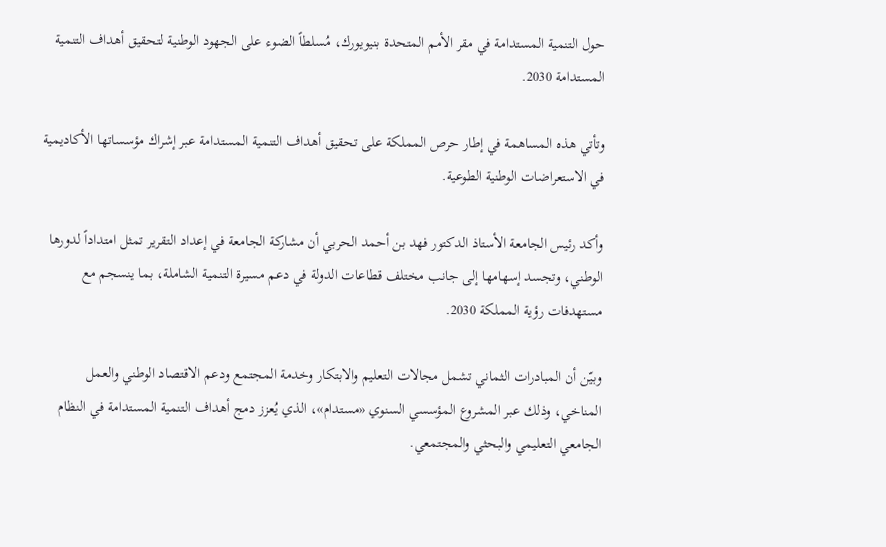حول التنمية المستدامة في مقر الأمم المتحدة بنيويورك، مُسلطاً الضوء على الجهود الوطنية لتحقيق أهداف التنمية المستدامة 2030.

وتأتي هذه المساهمة في إطار حرص المملكة على تحقيق أهداف التنمية المستدامة عبر إشراك مؤسساتها الأكاديمية في الاستعراضات الوطنية الطوعية.

وأكد رئيس الجامعة الأستاذ الدكتور فهد بن أحمد الحربي أن مشاركة الجامعة في إعداد التقرير تمثل امتداداً لدورها الوطني، وتجسد إسهامها إلى جانب مختلف قطاعات الدولة في دعم مسيرة التنمية الشاملة، بما ينسجم مع مستهدفات رؤية المملكة 2030.

وبيّن أن المبادرات الثماني تشمل مجالات التعليم والابتكار وخدمة المجتمع ودعم الاقتصاد الوطني والعمل المناخي، وذلك عبر المشروع المؤسسي السنوي «مستدام»، الذي يُعزز دمج أهداف التنمية المستدامة في النظام الجامعي التعليمي والبحثي والمجتمعي.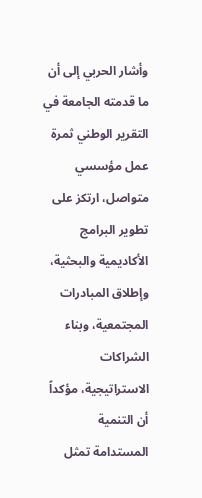وأشار الحربي إلى أن ما قدمته الجامعة في التقرير الوطني ثمرة عمل مؤسسي متواصل، ارتكز على تطوير البرامج الأكاديمية والبحثية، وإطلاق المبادرات المجتمعية، وبناء الشراكات الاستراتيجية، مؤكداً أن التنمية المستدامة تمثل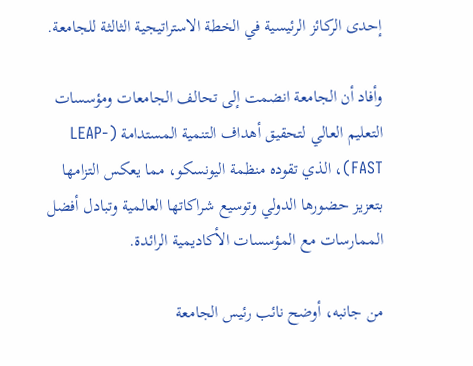إحدى الركائز الرئيسية في الخطة الاستراتيجية الثالثة للجامعة.

وأفاد أن الجامعة انضمت إلى تحالف الجامعات ومؤسسات التعليم العالي لتحقيق أهداف التنمية المستدامة (LEAP-FAST)، الذي تقوده منظمة اليونسكو، مما يعكس التزامها بتعزيز حضورها الدولي وتوسيع شراكاتها العالمية وتبادل أفضل الممارسات مع المؤسسات الأكاديمية الرائدة.

من جانبه، أوضح نائب رئيس الجامعة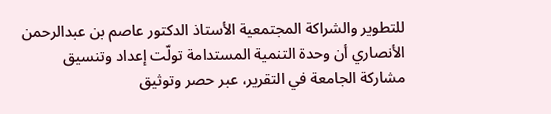للتطوير والشراكة المجتمعية الأستاذ الدكتور عاصم بن عبدالرحمن الأنصاري أن وحدة التنمية المستدامة تولّت إعداد وتنسيق مشاركة الجامعة في التقرير، عبر حصر وتوثيق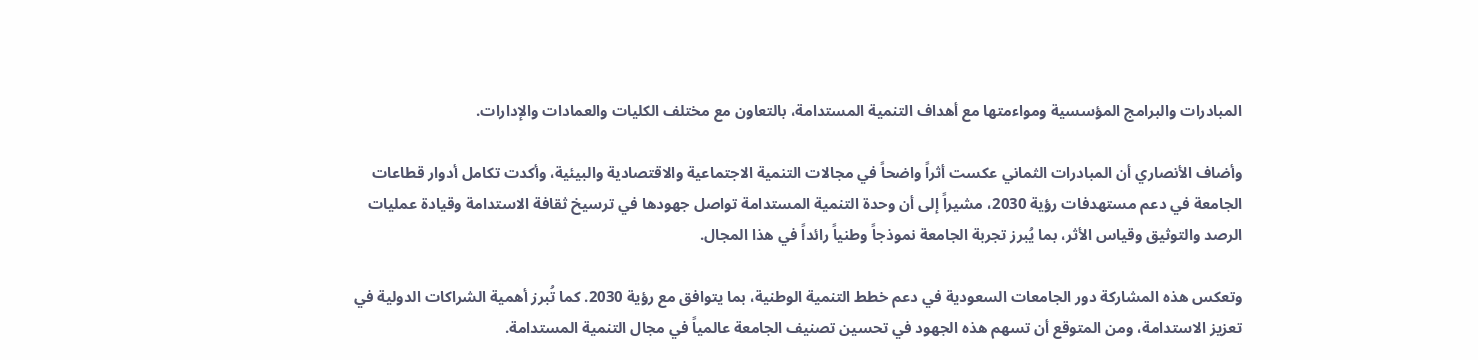المبادرات والبرامج المؤسسية ومواءمتها مع أهداف التنمية المستدامة، بالتعاون مع مختلف الكليات والعمادات والإدارات.

وأضاف الأنصاري أن المبادرات الثماني عكست أثراً واضحاً في مجالات التنمية الاجتماعية والاقتصادية والبيئية، وأكدت تكامل أدوار قطاعات الجامعة في دعم مستهدفات رؤية 2030، مشيراً إلى أن وحدة التنمية المستدامة تواصل جهودها في ترسيخ ثقافة الاستدامة وقيادة عمليات الرصد والتوثيق وقياس الأثر، بما يُبرز تجربة الجامعة نموذجاً وطنياً رائداً في هذا المجال.

وتعكس هذه المشاركة دور الجامعات السعودية في دعم خطط التنمية الوطنية، بما يتوافق مع رؤية 2030. كما تُبرز أهمية الشراكات الدولية في تعزيز الاستدامة، ومن المتوقع أن تسهم هذه الجهود في تحسين تصنيف الجامعة عالمياً في مجال التنمية المستدامة.